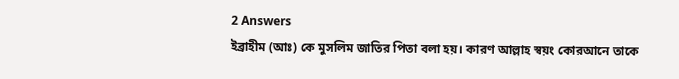2 Answers
ইব্রাহীম (আঃ) কে মুসলিম জাতির পিতা বলা হয়। কারণ আল্লাহ স্বয়ং কোরআনে তাকে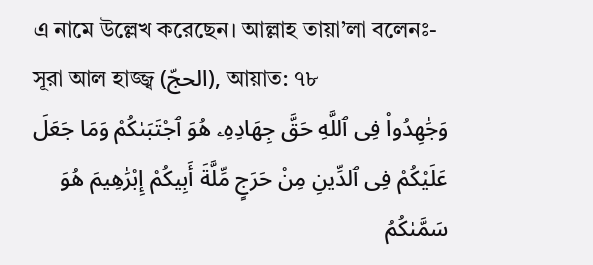এ নামে উল্লেখ করেছেন। আল্লাহ তায়া’লা বলেনঃ-
সূরা আল হাজ্জ্ব (الحجّ), আয়াত: ৭৮
وَجَٰهِدُوا۟ فِى ٱللَّهِ حَقَّ جِهَادِهِۦ هُوَ ٱجْتَبَىٰكُمْ وَمَا جَعَلَ عَلَيْكُمْ فِى ٱلدِّينِ مِنْ حَرَجٍ مِّلَّةَ أَبِيكُمْ إِبْرَٰهِيمَ هُوَ سَمَّىٰكُمُ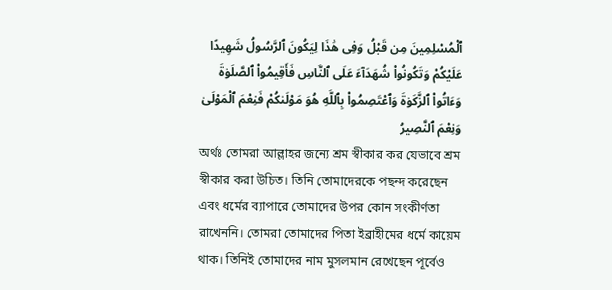ٱلْمُسْلِمِينَ مِن قَبْلُ وَفِى هَٰذَا لِيَكُونَ ٱلرَّسُولُ شَهِيدًا عَلَيْكُمْ وَتَكُونُوا۟ شُهَدَآءَ عَلَى ٱلنَّاسِ فَأَقِيمُوا۟ ٱلصَّلَوٰةَ وَءَاتُوا۟ ٱلزَّكَوٰةَ وَٱعْتَصِمُوا۟ بِٱللَّهِ هُوَ مَوْلَىٰكُمْ فَنِعْمَ ٱلْمَوْلَىٰ وَنِعْمَ ٱلنَّصِيرُ
অর্থঃ তোমরা আল্লাহর জন্যে শ্রম স্বীকার কর যেভাবে শ্রম স্বীকার করা উচিত। তিনি তোমাদেরকে পছন্দ করেছেন এবং ধর্মের ব্যাপারে তোমাদের উপর কোন সংকীর্ণতা রাখেননি। তোমরা তোমাদের পিতা ইব্রাহীমের ধর্মে কায়েম থাক। তিনিই তোমাদের নাম মুসলমান রেখেছেন পূর্বেও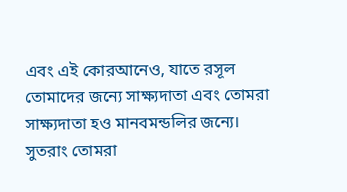এবং এই কোরআনেও, যাতে রসূল তোমাদের জন্যে সাক্ষ্যদাতা এবং তোমরা সাক্ষ্যদাতা হও মানবমন্ডলির জন্যে। সুতরাং তোমরা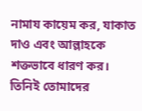নামায কায়েম কর, যাকাত দাও এবং আল্লাহকে শক্তভাবে ধারণ কর। তিনিই তোমাদের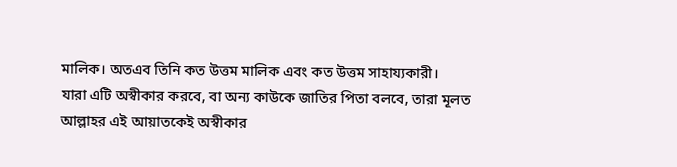মালিক। অতএব তিনি কত উত্তম মালিক এবং কত উত্তম সাহায্যকারী।
যারা এটি অস্বীকার করবে, বা অন্য কাউকে জাতির পিতা বলবে, তারা মূলত আল্লাহর এই আয়াতকেই অস্বীকার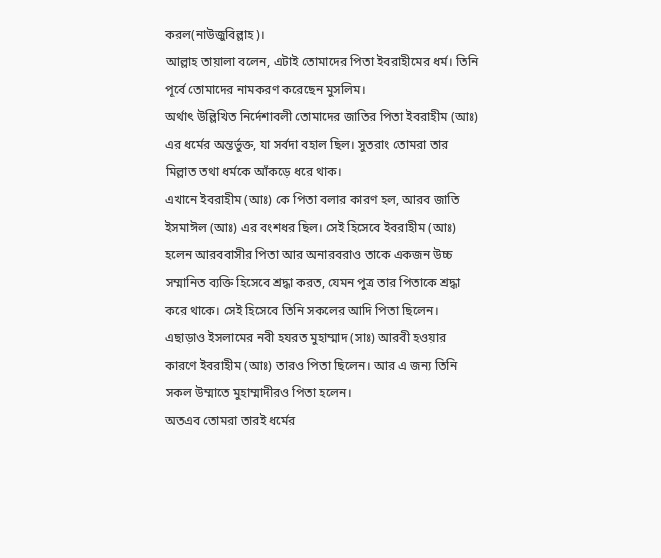করল(নাউজুবিল্লাহ)।
আল্লাহ তায়ালা বলেন, এটাই তোমাদের পিতা ইবরাহীমের ধর্ম। তিনি পূর্বে তোমাদের নামকরণ করেছেন মুসলিম।
অর্থাৎ উল্লিখিত নির্দেশাবলী তোমাদের জাতির পিতা ইবরাহীম (আঃ) এর ধর্মের অন্তর্ভুক্ত, যা সর্বদা বহাল ছিল। সুতরাং তোমরা তার মিল্লাত তথা ধর্মকে আঁকড়ে ধরে থাক।
এখানে ইবরাহীম (আঃ) কে পিতা বলার কারণ হল, আরব জাতি ইসমাঈল (আঃ) এর বংশধর ছিল। সেই হিসেবে ইবরাহীম (আঃ) হলেন আরববাসীর পিতা আর অনারবরাও তাকে একজন উচ্চ সম্মানিত ব্যক্তি হিসেবে শ্রদ্ধা করত, যেমন পুত্র তার পিতাকে শ্রদ্ধা করে থাকে। সেই হিসেবে তিনি সকলের আদি পিতা ছিলেন।
এছাড়াও ইসলামের নবী হযরত মুহাম্মাদ (সাঃ) আরবী হওয়ার কারণে ইবরাহীম (আঃ) তারও পিতা ছিলেন। আর এ জন্য তিনি সকল উম্মাতে মুহাম্মাদীরও পিতা হলেন।
অতএব তোমরা তারই ধর্মের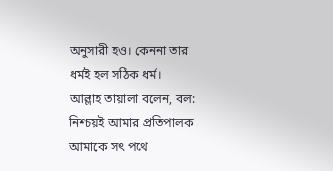অনুসারী হও। কেননা তার ধর্মই হল সঠিক ধর্ম।
আল্লাহ তায়ালা বলেন, বল: নিশ্চয়ই আমার প্রতিপালক আমাকে সৎ পথে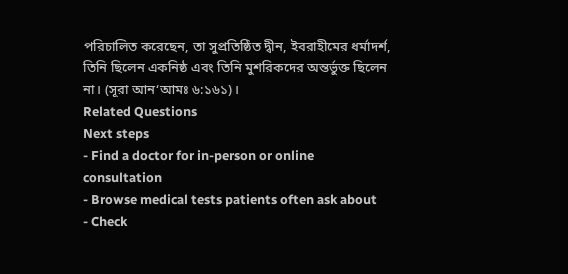পরিচালিত করেছেন, তা সুপ্রতিষ্ঠিত দ্বীন, ইবরাহীমের ধর্মাদর্শ, তিনি ছিলেন একনিষ্ঠ এবং তিনি মুশরিকদের অন্তর্ভুক্ত ছিলেন না। (সূরা আন‘আমঃ ৬:১৬১)।
Related Questions
Next steps
- Find a doctor for in-person or online consultation
- Browse medical tests patients often ask about
- Check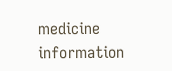medicine information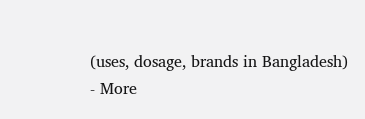(uses, dosage, brands in Bangladesh)
- More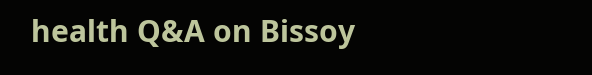health Q&A on Bissoy